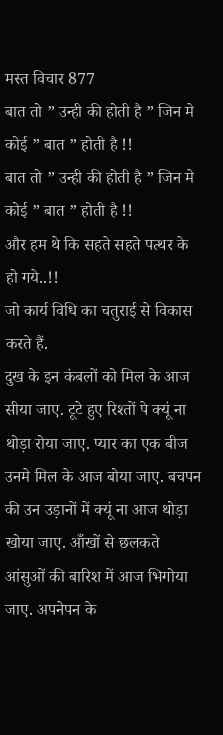मस्त विचार 877
बात तो ” उन्ही की होती है ” जिन मे कोई ” बात ” होती है !!
बात तो ” उन्ही की होती है ” जिन मे कोई ” बात ” होती है !!
और हम थे कि सहते सहते पत्थर के हो गये..!!
जो कार्य विधि का चतुराई से विकास करते हैं.
दुख के इन कंबलों को मिल के आज सीया जाए. टूटे हुए रिश्तों पे क्यूं ना थोड़ा रोया जाए. प्यार का एक बीज उनमे मिल के आज बोया जाए. बचपन की उन उड़ानों में क्यूं ना आज थोड़ा खोया जाए. आँखों से छलकते आंसुओं की बारिश में आज भिगोया जाए. अपनेपन के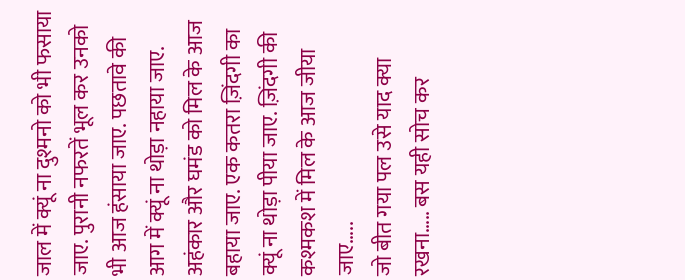जाल में क्यूं ना दुश्मनो को भी फसाया जाए. पुरानी नफरतें भूल कर उनको भी आज हंसाया जाए. पछतावे की आग में क्यूं ना थोड़ा नहाया जाए. अहंकार और घमंड को मिल के आज बहाया जाए. एक कतरा ज़िंदगी का क्यूं ना थोड़ा पीया जाए. ज़िंदगी की कश्मकश में मिल के आज जीया जाए…..
जो बीत गया पल उसे याद क्या रखना….. बस यही सोच कर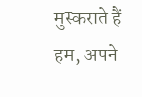मुस्कराते हैं हम, अपने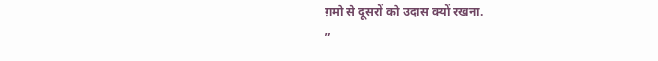ग़मो से दूसरों को उदास क्यों रखना.
”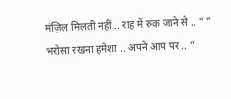मंज़िल मिलती नहीं .. राह में रुक जाने से .. “ ” भरोसा रखना हमेशा .. अपने आप पर .. “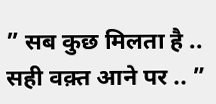” सब कुछ मिलता है .. सही वक़्त आने पर .. ”